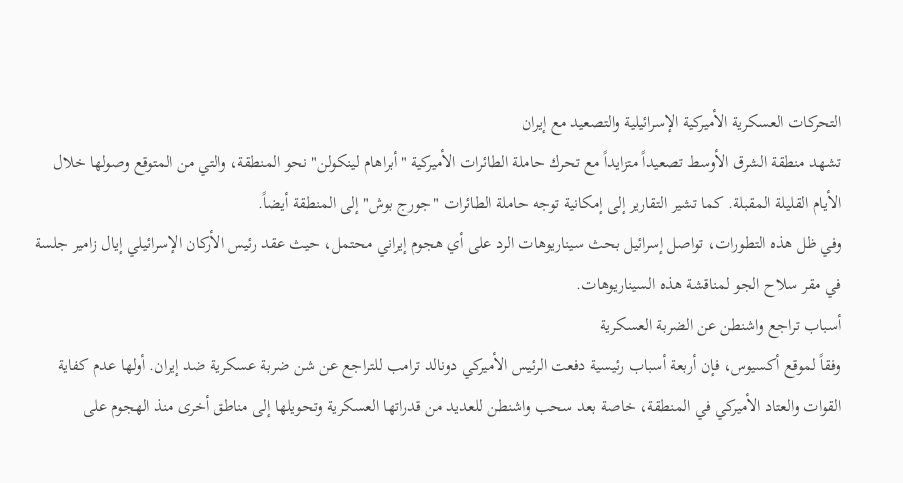التحركات العسكرية الأميركية الإسرائيلية والتصعيد مع إيران
تشهد منطقة الشرق الأوسط تصعيداً متزايداً مع تحرك حاملة الطائرات الأميركية "أبراهام لينكولن" نحو المنطقة، والتي من المتوقع وصولها خلال الأيام القليلة المقبلة. كما تشير التقارير إلى إمكانية توجه حاملة الطائرات "جورج بوش" إلى المنطقة أيضاً.
وفي ظل هذه التطورات، تواصل إسرائيل بحث سيناريوهات الرد على أي هجوم إيراني محتمل، حيث عقد رئيس الأركان الإسرائيلي إيال زامير جلسة في مقر سلاح الجو لمناقشة هذه السيناريوهات.
أسباب تراجع واشنطن عن الضربة العسكرية
وفقاً لموقع أكسيوس، فإن أربعة أسباب رئيسية دفعت الرئيس الأميركي دونالد ترامب للتراجع عن شن ضربة عسكرية ضد إيران. أولها عدم كفاية القوات والعتاد الأميركي في المنطقة، خاصة بعد سحب واشنطن للعديد من قدراتها العسكرية وتحويلها إلى مناطق أخرى منذ الهجوم على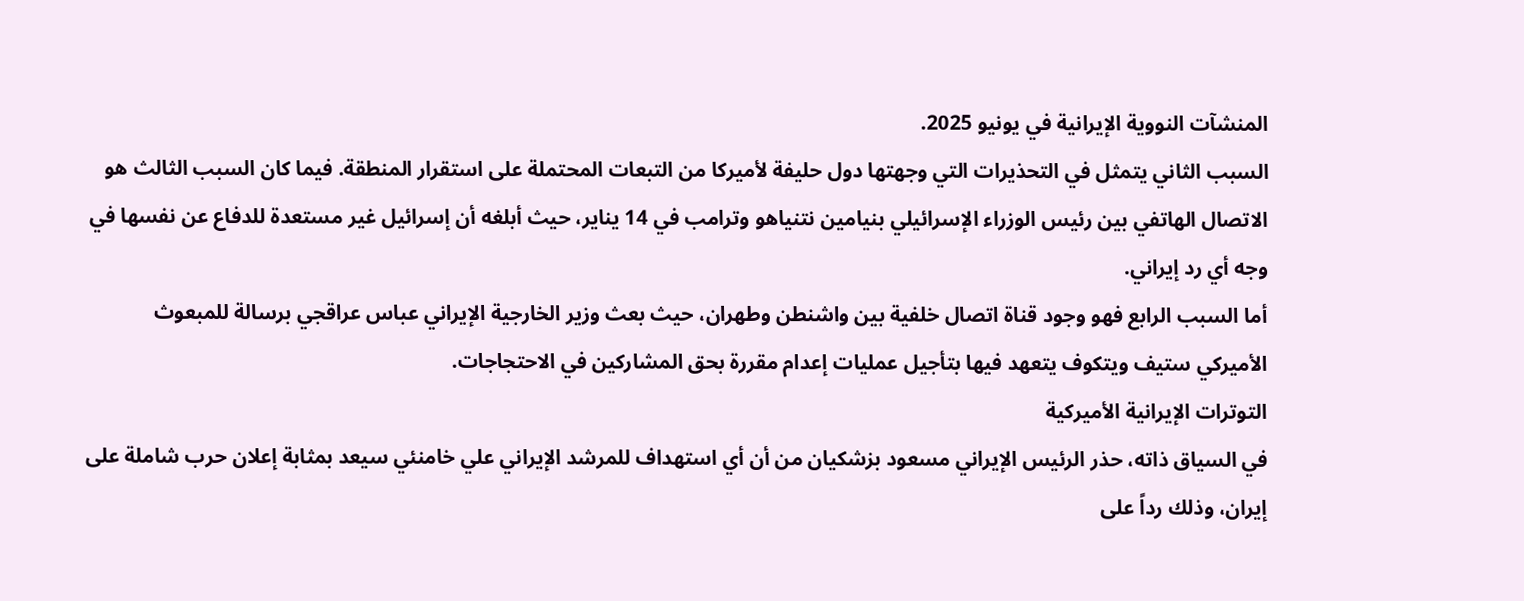المنشآت النووية الإيرانية في يونيو 2025.
السبب الثاني يتمثل في التحذيرات التي وجهتها دول حليفة لأميركا من التبعات المحتملة على استقرار المنطقة. فيما كان السبب الثالث هو الاتصال الهاتفي بين رئيس الوزراء الإسرائيلي بنيامين نتنياهو وترامب في 14 يناير، حيث أبلغه أن إسرائيل غير مستعدة للدفاع عن نفسها في وجه أي رد إيراني.
أما السبب الرابع فهو وجود قناة اتصال خلفية بين واشنطن وطهران، حيث بعث وزير الخارجية الإيراني عباس عراقجي برسالة للمبعوث الأميركي ستيف ويتكوف يتعهد فيها بتأجيل عمليات إعدام مقررة بحق المشاركين في الاحتجاجات.
التوترات الإيرانية الأميركية
في السياق ذاته، حذر الرئيس الإيراني مسعود بزشكيان من أن أي استهداف للمرشد الإيراني علي خامنئي سيعد بمثابة إعلان حرب شاملة على إيران، وذلك رداً على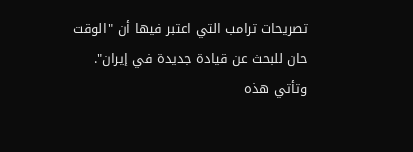تصريحات ترامب التي اعتبر فيها أن "الوقت حان للبحث عن قيادة جديدة في إيران".
وتأتي هذه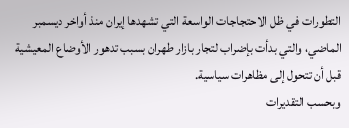التطورات في ظل الاحتجاجات الواسعة التي تشهدها إيران منذ أواخر ديسمبر الماضي، والتي بدأت بإضراب لتجار بازار طهران بسبب تدهور الأوضاع المعيشية قبل أن تتحول إلى مظاهرات سياسية.
وبحسب التقديرات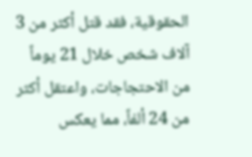الحقوقية، فقد قتل أكثر من 3 آلاف شخص خلال 21 يوماً من الاحتجاجات، واعتقل أكثر من 24 ألفاً، مما يعكس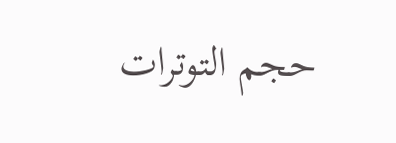حجم التوترات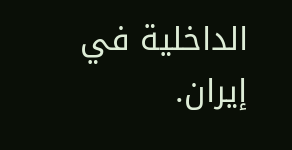الداخلية في إيران.